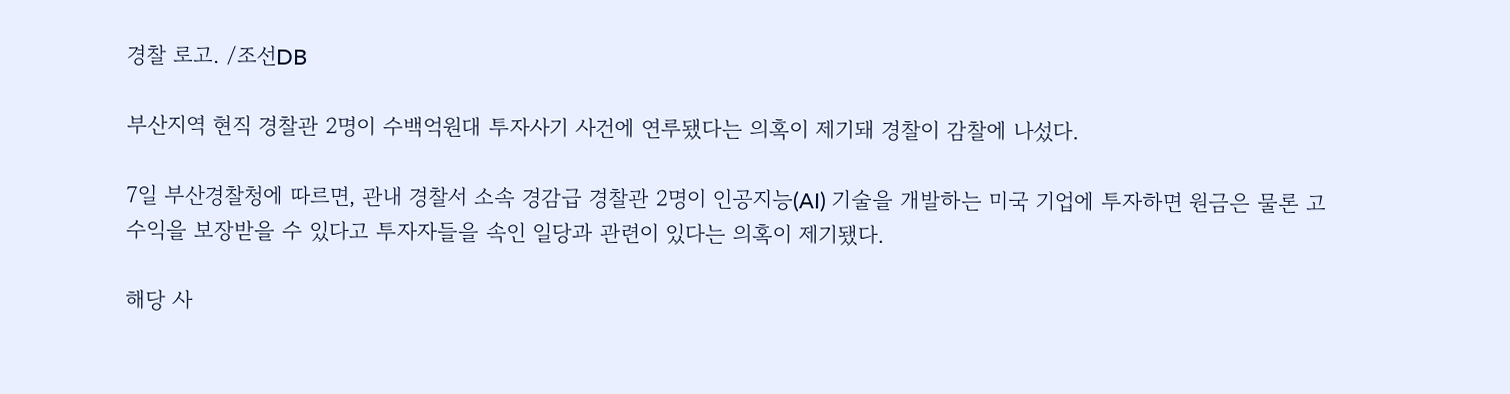경찰 로고. /조선DB

부산지역 현직 경찰관 2명이 수백억원대 투자사기 사건에 연루됐다는 의혹이 제기돼 경찰이 감찰에 나섰다.

7일 부산경찰청에 따르면, 관내 경찰서 소속 경감급 경찰관 2명이 인공지능(AI) 기술을 개발하는 미국 기업에 투자하면 원금은 물론 고수익을 보장받을 수 있다고 투자자들을 속인 일당과 관련이 있다는 의혹이 제기됐다.

해당 사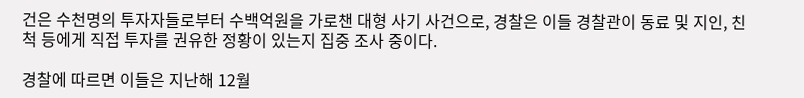건은 수천명의 투자자들로부터 수백억원을 가로챈 대형 사기 사건으로, 경찰은 이들 경찰관이 동료 및 지인, 친척 등에게 직접 투자를 권유한 정황이 있는지 집중 조사 중이다.

경찰에 따르면 이들은 지난해 12월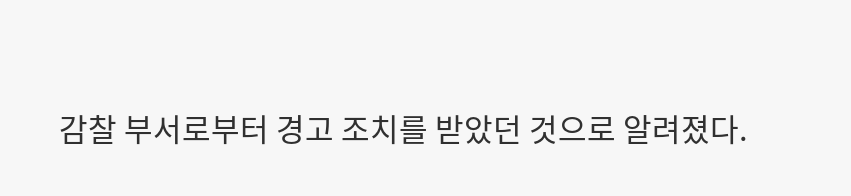감찰 부서로부터 경고 조치를 받았던 것으로 알려졌다.